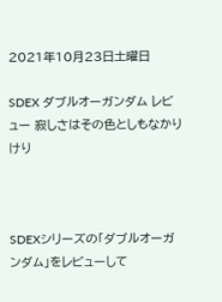2021年10月23日土曜日

SDEX ダブルオーガンダム レビュー 寂しさはその色としもなかりけり



SDEXシリーズの「ダブルオーガンダム」をレビューして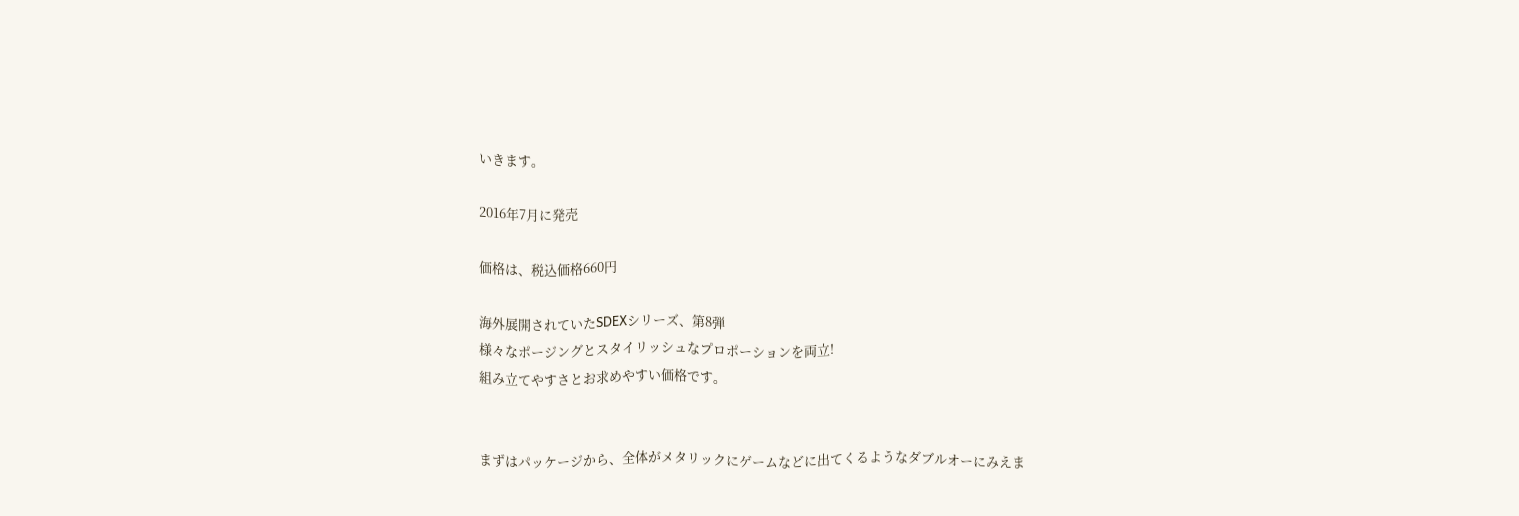いきます。

2016年7月に発売

価格は、税込価格660円

海外展開されていたSDEXシリーズ、第8弾
様々なポージングとスタイリッシュなプロポーションを両立!
組み立てやすさとお求めやすい価格です。


まずはパッケージから、全体がメタリックにゲームなどに出てくるようなダブルオーにみえま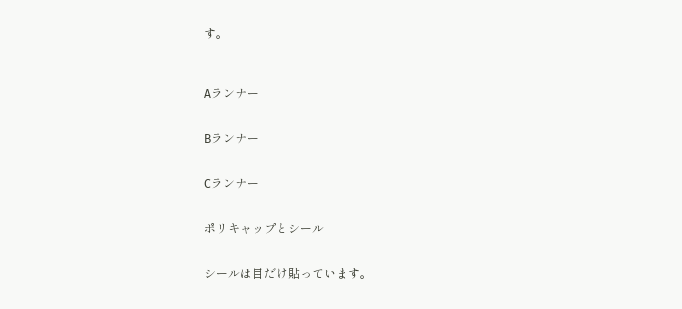す。



Aランナー


Bランナー


Cランナー


ポリキャップとシール


シールは目だけ貼っています。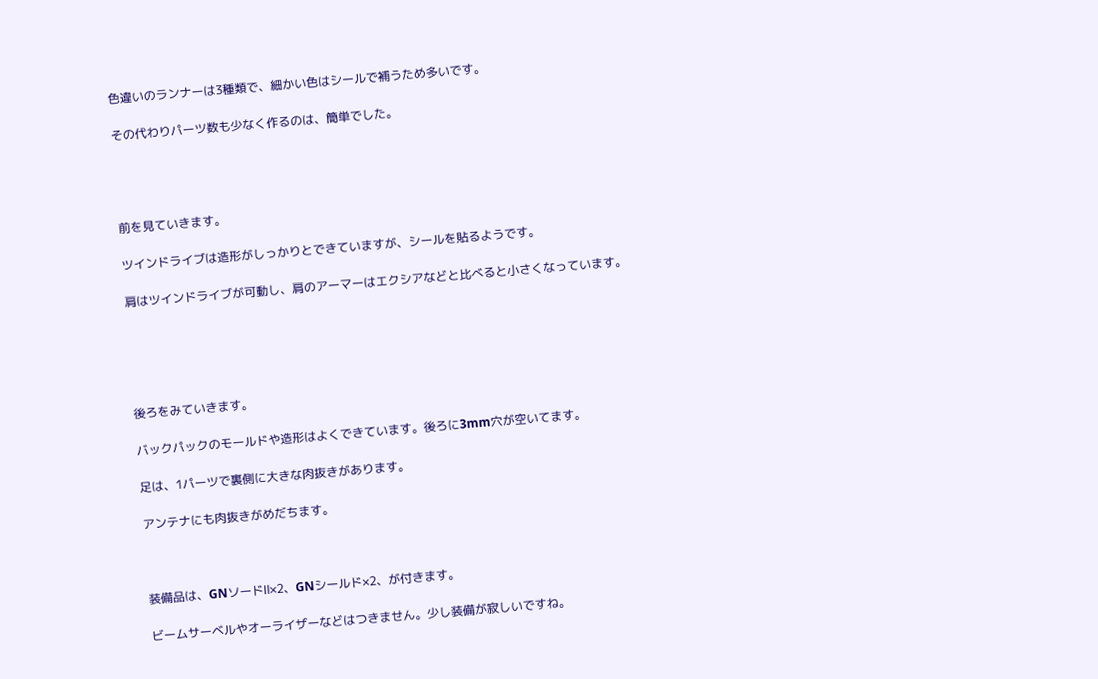色違いのランナーは3種類で、細かい色はシールで補うため多いです。

その代わりパーツ数も少なく作るのは、簡単でした。




前を見ていきます。

ツインドライブは造形がしっかりとできていますが、シールを貼るようです。

肩はツインドライブが可動し、肩のアーマーはエクシアなどと比べると小さくなっています。





後ろをみていきます。

バックパックのモールドや造形はよくできています。後ろに3mm穴が空いてます。

足は、1パーツで裏側に大きな肉抜きがあります。

アンテナにも肉抜きがめだちます。



装備品は、GNソードⅡ×2、GNシールド×2、が付きます。

ビームサーベルやオーライザーなどはつきません。少し装備が寂しいですね。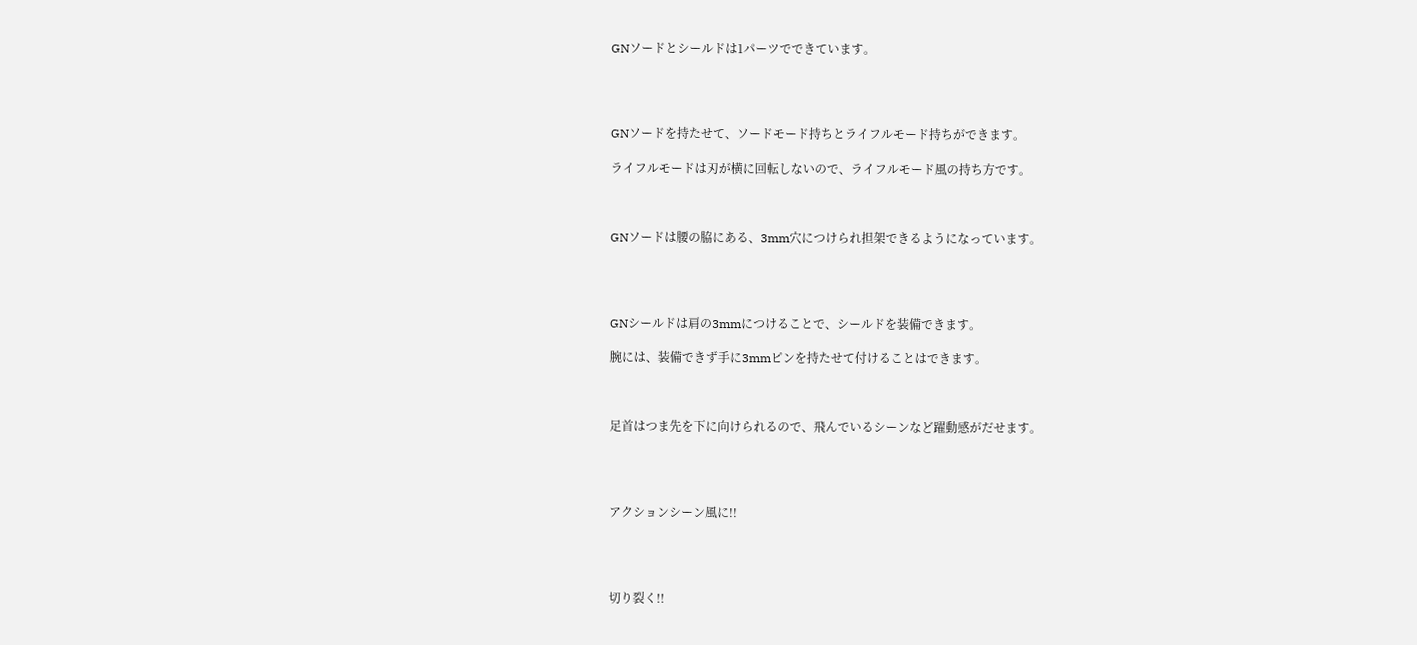GNソードとシールドは1パーツでできています。




GNソードを持たせて、ソードモード持ちとライフルモード持ちができます。

ライフルモードは刃が横に回転しないので、ライフルモード風の持ち方です。



GNソードは腰の脇にある、3mm穴につけられ担架できるようになっています。




GNシールドは肩の3mmにつけることで、シールドを装備できます。

腕には、装備できず手に3mmピンを持たせて付けることはできます。



足首はつま先を下に向けられるので、飛んでいるシーンなど躍動感がだせます。




アクションシーン風に!!




切り裂く!!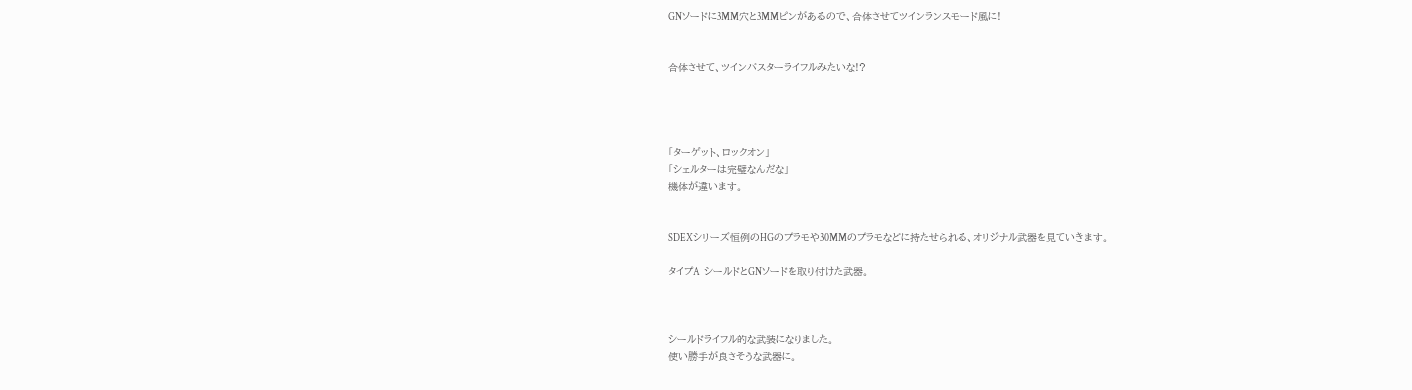GNソードに3MM穴と3MMピンがあるので、合体させてツインランスモード風に!


合体させて、ツインバスターライフルみたいな!?




「ターゲット、ロックオン」
「シェルターは完璧なんだな」
機体が違います。


SDEXシリーズ恒例のHGのプラモや30MMのプラモなどに持たせられる、オリジナル武器を見ていきます。

タイプA  シールドとGNソードを取り付けた武器。



シールドライフル的な武装になりました。
使い勝手が良さそうな武器に。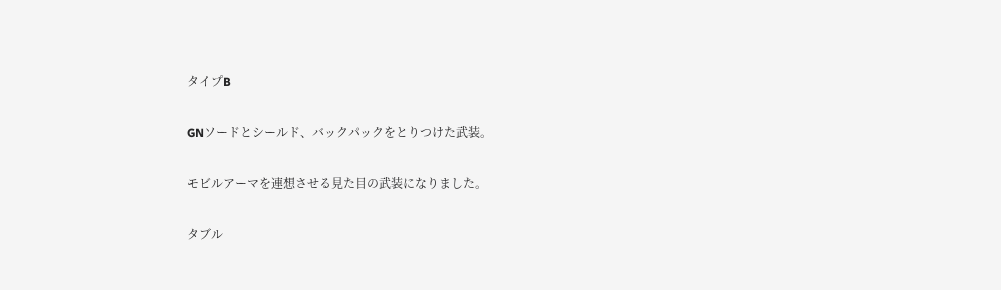タイプB

GNソードとシールド、バックパックをとりつけた武装。

モビルアーマを連想させる見た目の武装になりました。

タブル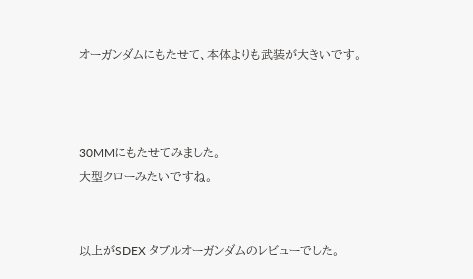オーガンダムにもたせて、本体よりも武装が大きいです。



30MMにもたせてみました。
大型クローみたいですね。


以上がSDEX タブルオーガンダムのレビューでした。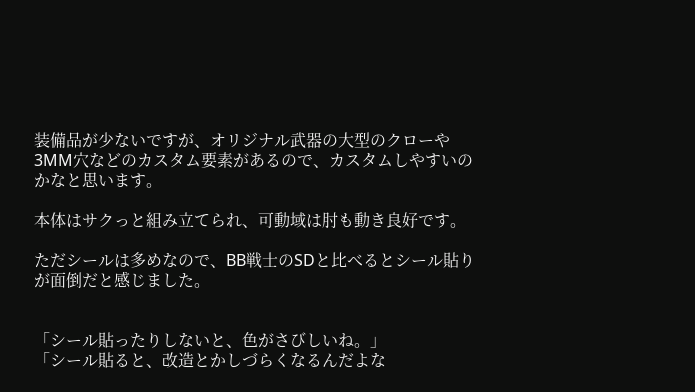装備品が少ないですが、オリジナル武器の大型のクローや3MM穴などのカスタム要素があるので、カスタムしやすいのかなと思います。

本体はサクっと組み立てられ、可動域は肘も動き良好です。

ただシールは多めなので、BB戦士のSDと比べるとシール貼りが面倒だと感じました。


「シール貼ったりしないと、色がさびしいね。」
「シール貼ると、改造とかしづらくなるんだよな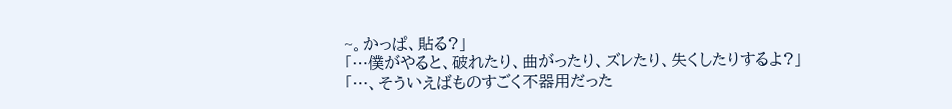~。かっぱ、貼る?」
「…僕がやると、破れたり、曲がったり、ズレたり、失くしたりするよ?」
「…、そういえばものすごく不器用だった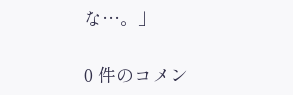な…。」

0 件のコメン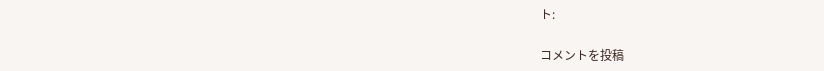ト:

コメントを投稿